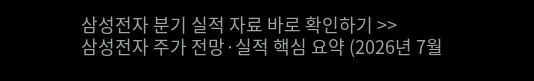삼성전자 분기 실적 자료 바로 확인하기 >>
삼성전자 주가 전망·실적 핵심 요약 (2026년 7월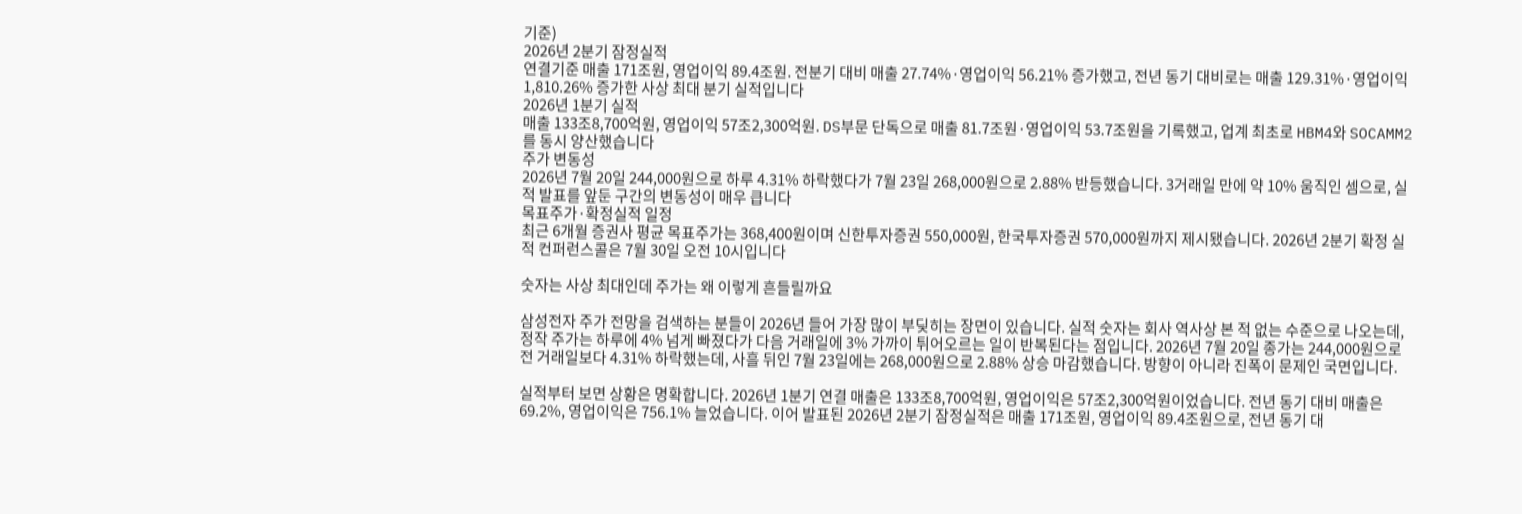기준)
2026년 2분기 잠정실적
연결기준 매출 171조원, 영업이익 89.4조원. 전분기 대비 매출 27.74%·영업이익 56.21% 증가했고, 전년 동기 대비로는 매출 129.31%·영업이익 1,810.26% 증가한 사상 최대 분기 실적입니다
2026년 1분기 실적
매출 133조8,700억원, 영업이익 57조2,300억원. DS부문 단독으로 매출 81.7조원·영업이익 53.7조원을 기록했고, 업계 최초로 HBM4와 SOCAMM2를 동시 양산했습니다
주가 변동성
2026년 7월 20일 244,000원으로 하루 4.31% 하락했다가 7월 23일 268,000원으로 2.88% 반등했습니다. 3거래일 만에 약 10% 움직인 셈으로, 실적 발표를 앞둔 구간의 변동성이 매우 큽니다
목표주가·확정실적 일정
최근 6개월 증권사 평균 목표주가는 368,400원이며 신한투자증권 550,000원, 한국투자증권 570,000원까지 제시됐습니다. 2026년 2분기 확정 실적 컨퍼런스콜은 7월 30일 오전 10시입니다

숫자는 사상 최대인데 주가는 왜 이렇게 흔들릴까요

삼성전자 주가 전망을 검색하는 분들이 2026년 들어 가장 많이 부딪히는 장면이 있습니다. 실적 숫자는 회사 역사상 본 적 없는 수준으로 나오는데, 정작 주가는 하루에 4% 넘게 빠졌다가 다음 거래일에 3% 가까이 튀어오르는 일이 반복된다는 점입니다. 2026년 7월 20일 종가는 244,000원으로 전 거래일보다 4.31% 하락했는데, 사흘 뒤인 7월 23일에는 268,000원으로 2.88% 상승 마감했습니다. 방향이 아니라 진폭이 문제인 국면입니다.

실적부터 보면 상황은 명확합니다. 2026년 1분기 연결 매출은 133조8,700억원, 영업이익은 57조2,300억원이었습니다. 전년 동기 대비 매출은 69.2%, 영업이익은 756.1% 늘었습니다. 이어 발표된 2026년 2분기 잠정실적은 매출 171조원, 영업이익 89.4조원으로, 전년 동기 대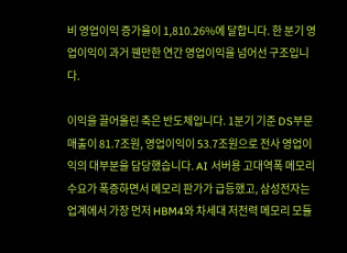비 영업이익 증가율이 1,810.26%에 달합니다. 한 분기 영업이익이 과거 웬만한 연간 영업이익을 넘어선 구조입니다.

이익을 끌어올린 축은 반도체입니다. 1분기 기준 DS부문 매출이 81.7조원, 영업이익이 53.7조원으로 전사 영업이익의 대부분을 담당했습니다. AI 서버용 고대역폭 메모리 수요가 폭증하면서 메모리 판가가 급등했고, 삼성전자는 업계에서 가장 먼저 HBM4와 차세대 저전력 메모리 모듈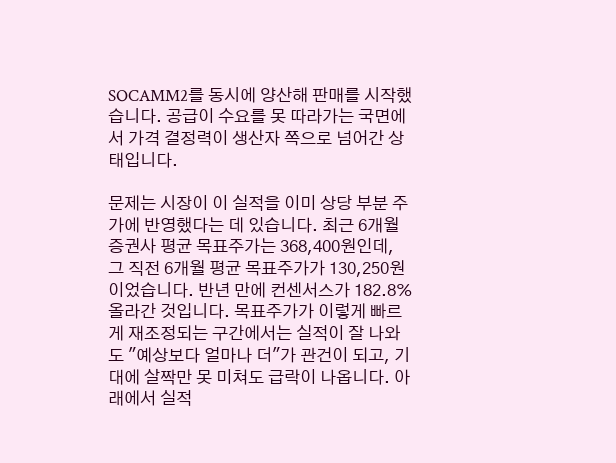SOCAMM2를 동시에 양산해 판매를 시작했습니다. 공급이 수요를 못 따라가는 국면에서 가격 결정력이 생산자 쪽으로 넘어간 상태입니다.

문제는 시장이 이 실적을 이미 상당 부분 주가에 반영했다는 데 있습니다. 최근 6개월 증권사 평균 목표주가는 368,400원인데, 그 직전 6개월 평균 목표주가가 130,250원이었습니다. 반년 만에 컨센서스가 182.8% 올라간 것입니다. 목표주가가 이렇게 빠르게 재조정되는 구간에서는 실적이 잘 나와도 "예상보다 얼마나 더"가 관건이 되고, 기대에 살짝만 못 미쳐도 급락이 나옵니다. 아래에서 실적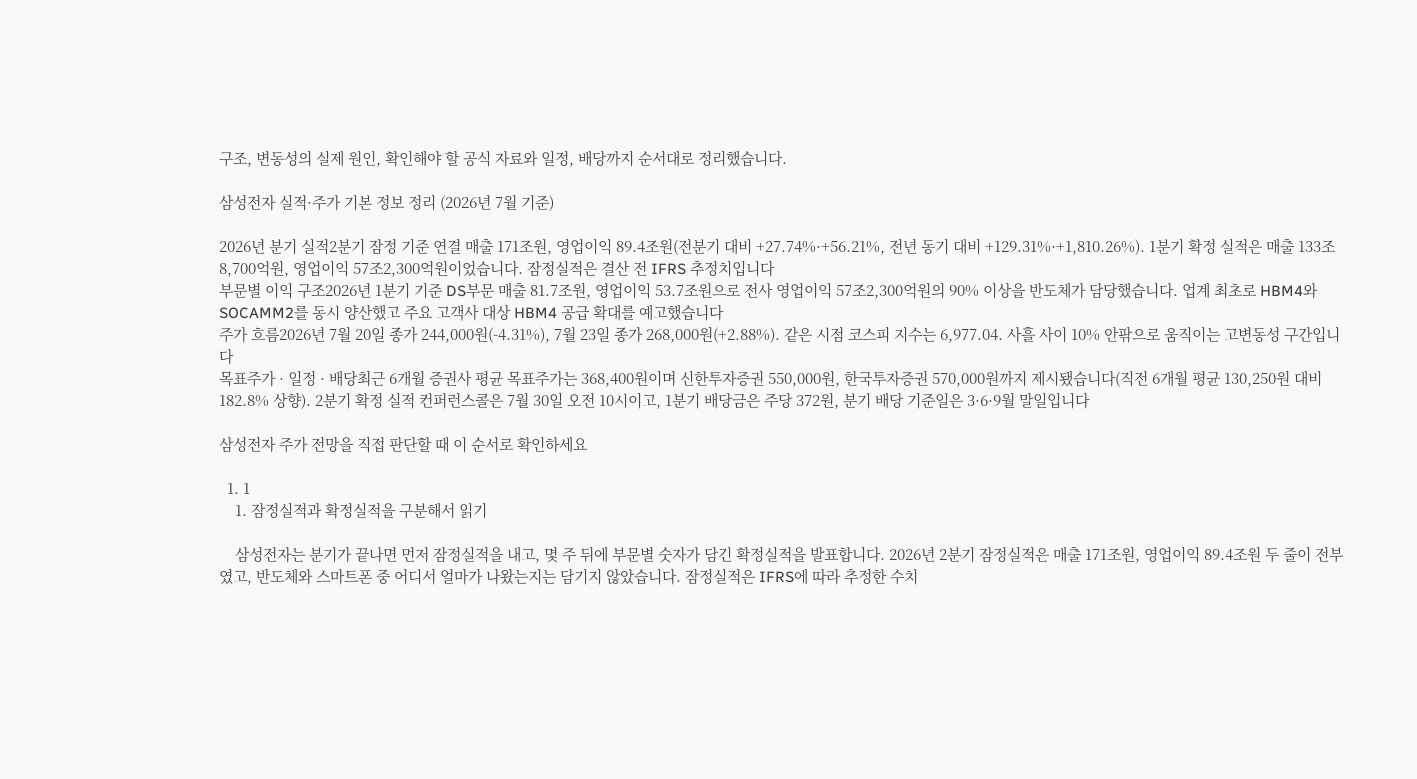구조, 변동성의 실제 원인, 확인해야 할 공식 자료와 일정, 배당까지 순서대로 정리했습니다.

삼성전자 실적·주가 기본 정보 정리 (2026년 7월 기준)

2026년 분기 실적2분기 잠정 기준 연결 매출 171조원, 영업이익 89.4조원(전분기 대비 +27.74%·+56.21%, 전년 동기 대비 +129.31%·+1,810.26%). 1분기 확정 실적은 매출 133조8,700억원, 영업이익 57조2,300억원이었습니다. 잠정실적은 결산 전 IFRS 추정치입니다
부문별 이익 구조2026년 1분기 기준 DS부문 매출 81.7조원, 영업이익 53.7조원으로 전사 영업이익 57조2,300억원의 90% 이상을 반도체가 담당했습니다. 업계 최초로 HBM4와 SOCAMM2를 동시 양산했고 주요 고객사 대상 HBM4 공급 확대를 예고했습니다
주가 흐름2026년 7월 20일 종가 244,000원(-4.31%), 7월 23일 종가 268,000원(+2.88%). 같은 시점 코스피 지수는 6,977.04. 사흘 사이 10% 안팎으로 움직이는 고변동성 구간입니다
목표주가 · 일정 · 배당최근 6개월 증권사 평균 목표주가는 368,400원이며 신한투자증권 550,000원, 한국투자증권 570,000원까지 제시됐습니다(직전 6개월 평균 130,250원 대비 182.8% 상향). 2분기 확정 실적 컨퍼런스콜은 7월 30일 오전 10시이고, 1분기 배당금은 주당 372원, 분기 배당 기준일은 3·6·9월 말일입니다

삼성전자 주가 전망을 직접 판단할 때 이 순서로 확인하세요

  1. 1
    1. 잠정실적과 확정실적을 구분해서 읽기

    삼성전자는 분기가 끝나면 먼저 잠정실적을 내고, 몇 주 뒤에 부문별 숫자가 담긴 확정실적을 발표합니다. 2026년 2분기 잠정실적은 매출 171조원, 영업이익 89.4조원 두 줄이 전부였고, 반도체와 스마트폰 중 어디서 얼마가 나왔는지는 담기지 않았습니다. 잠정실적은 IFRS에 따라 추정한 수치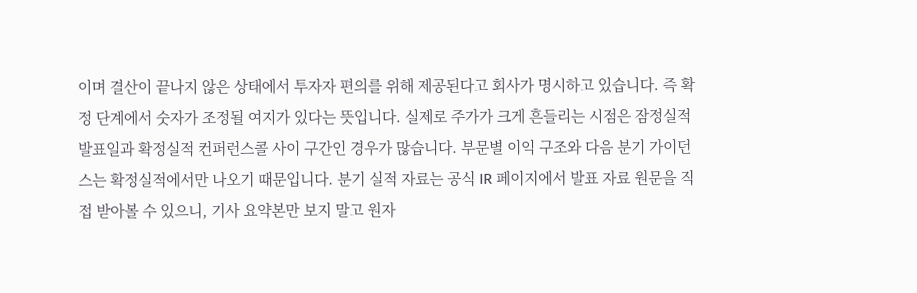이며 결산이 끝나지 않은 상태에서 투자자 편의를 위해 제공된다고 회사가 명시하고 있습니다. 즉 확정 단계에서 숫자가 조정될 여지가 있다는 뜻입니다. 실제로 주가가 크게 흔들리는 시점은 잠정실적 발표일과 확정실적 컨퍼런스콜 사이 구간인 경우가 많습니다. 부문별 이익 구조와 다음 분기 가이던스는 확정실적에서만 나오기 때문입니다. 분기 실적 자료는 공식 IR 페이지에서 발표 자료 원문을 직접 받아볼 수 있으니, 기사 요약본만 보지 말고 원자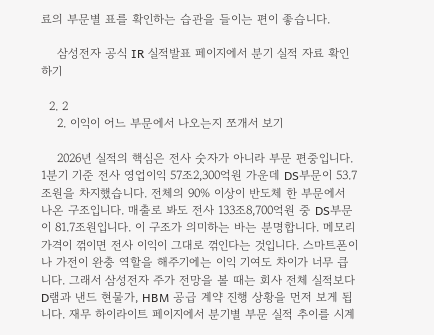료의 부문별 표를 확인하는 습관을 들이는 편이 좋습니다.

    삼성전자 공식 IR 실적발표 페이지에서 분기 실적 자료 확인하기

  2. 2
    2. 이익이 어느 부문에서 나오는지 쪼개서 보기

    2026년 실적의 핵심은 전사 숫자가 아니라 부문 편중입니다. 1분기 기준 전사 영업이익 57조2,300억원 가운데 DS부문이 53.7조원을 차지했습니다. 전체의 90% 이상이 반도체 한 부문에서 나온 구조입니다. 매출로 봐도 전사 133조8,700억원 중 DS부문이 81.7조원입니다. 이 구조가 의미하는 바는 분명합니다. 메모리 가격이 꺾이면 전사 이익이 그대로 꺾인다는 것입니다. 스마트폰이나 가전이 완충 역할을 해주기에는 이익 기여도 차이가 너무 큽니다. 그래서 삼성전자 주가 전망을 볼 때는 회사 전체 실적보다 D램과 낸드 현물가, HBM 공급 계약 진행 상황을 먼저 보게 됩니다. 재무 하이라이트 페이지에서 분기별 부문 실적 추이를 시계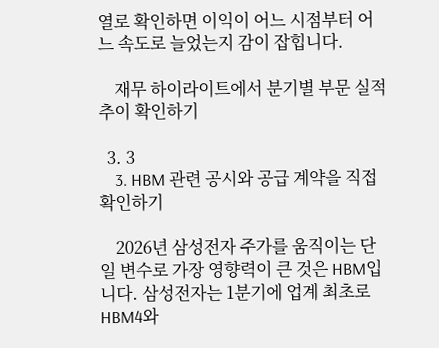열로 확인하면 이익이 어느 시점부터 어느 속도로 늘었는지 감이 잡힙니다.

    재무 하이라이트에서 분기별 부문 실적 추이 확인하기

  3. 3
    3. HBM 관련 공시와 공급 계약을 직접 확인하기

    2026년 삼성전자 주가를 움직이는 단일 변수로 가장 영향력이 큰 것은 HBM입니다. 삼성전자는 1분기에 업계 최초로 HBM4와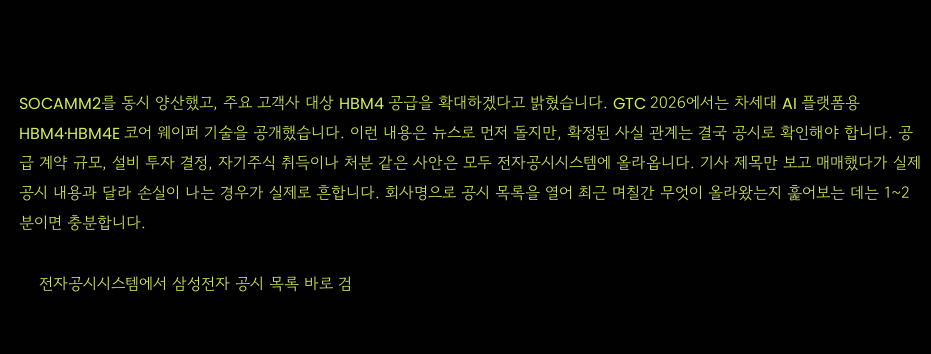SOCAMM2를 동시 양산했고, 주요 고객사 대상 HBM4 공급을 확대하겠다고 밝혔습니다. GTC 2026에서는 차세대 AI 플랫폼용 HBM4·HBM4E 코어 웨이퍼 기술을 공개했습니다. 이런 내용은 뉴스로 먼저 돌지만, 확정된 사실 관계는 결국 공시로 확인해야 합니다. 공급 계약 규모, 설비 투자 결정, 자기주식 취득이나 처분 같은 사안은 모두 전자공시시스템에 올라옵니다. 기사 제목만 보고 매매했다가 실제 공시 내용과 달라 손실이 나는 경우가 실제로 흔합니다. 회사명으로 공시 목록을 열어 최근 며칠간 무엇이 올라왔는지 훑어보는 데는 1~2분이면 충분합니다.

    전자공시시스템에서 삼성전자 공시 목록 바로 검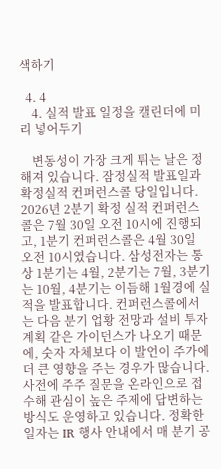색하기

  4. 4
    4. 실적 발표 일정을 캘린더에 미리 넣어두기

    변동성이 가장 크게 튀는 날은 정해져 있습니다. 잠정실적 발표일과 확정실적 컨퍼런스콜 당일입니다. 2026년 2분기 확정 실적 컨퍼런스콜은 7월 30일 오전 10시에 진행되고, 1분기 컨퍼런스콜은 4월 30일 오전 10시였습니다. 삼성전자는 통상 1분기는 4월, 2분기는 7월, 3분기는 10월, 4분기는 이듬해 1월경에 실적을 발표합니다. 컨퍼런스콜에서는 다음 분기 업황 전망과 설비 투자 계획 같은 가이던스가 나오기 때문에, 숫자 자체보다 이 발언이 주가에 더 큰 영향을 주는 경우가 많습니다. 사전에 주주 질문을 온라인으로 접수해 관심이 높은 주제에 답변하는 방식도 운영하고 있습니다. 정확한 일자는 IR 행사 안내에서 매 분기 공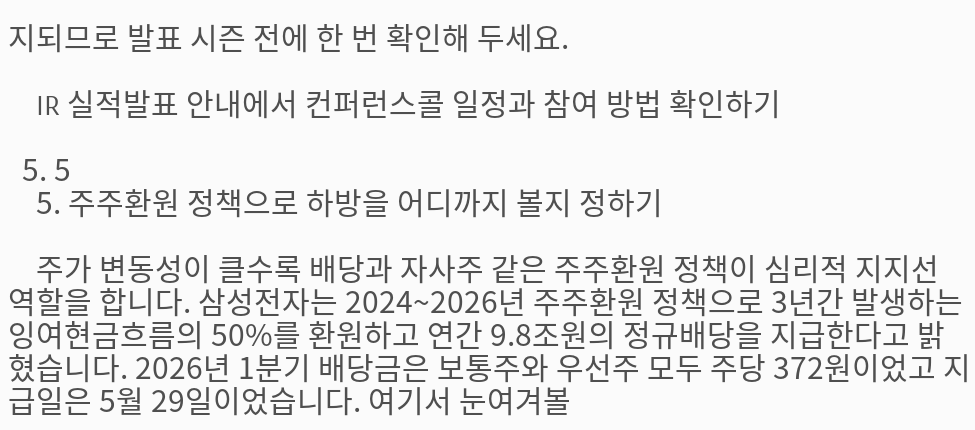지되므로 발표 시즌 전에 한 번 확인해 두세요.

    IR 실적발표 안내에서 컨퍼런스콜 일정과 참여 방법 확인하기

  5. 5
    5. 주주환원 정책으로 하방을 어디까지 볼지 정하기

    주가 변동성이 클수록 배당과 자사주 같은 주주환원 정책이 심리적 지지선 역할을 합니다. 삼성전자는 2024~2026년 주주환원 정책으로 3년간 발생하는 잉여현금흐름의 50%를 환원하고 연간 9.8조원의 정규배당을 지급한다고 밝혔습니다. 2026년 1분기 배당금은 보통주와 우선주 모두 주당 372원이었고 지급일은 5월 29일이었습니다. 여기서 눈여겨볼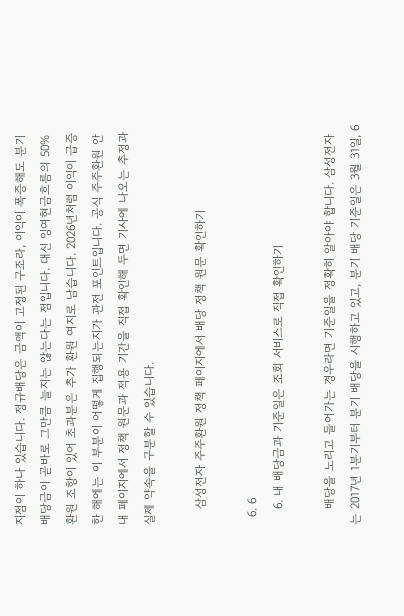지점이 하나 있습니다. 정규배당은 금액이 고정된 구조라, 이익이 폭증해도 분기 배당금이 곧바로 그만큼 늘지는 않는다는 점입니다. 대신 잉여현금흐름의 50% 환원 조항이 있어 초과분은 추가 환원 여지로 남습니다. 2026년처럼 이익이 급증한 해에는 이 부분이 어떻게 집행되는지가 관전 포인트입니다. 공식 주주환원 안내 페이지에서 정책 원문과 적용 기간을 직접 확인해 두면 기사에 나오는 추정과 실제 약속을 구분할 수 있습니다.

    삼성전자 주주환원 정책 페이지에서 배당 정책 원문 확인하기

  6. 6
    6. 내 배당금과 기준일은 조회 서비스로 직접 확인하기

    배당을 노리고 들어가는 경우라면 기준일을 정확히 알아야 합니다. 삼성전자는 2017년 1분기부터 분기 배당을 시행하고 있고, 분기 배당 기준일은 3월 31일, 6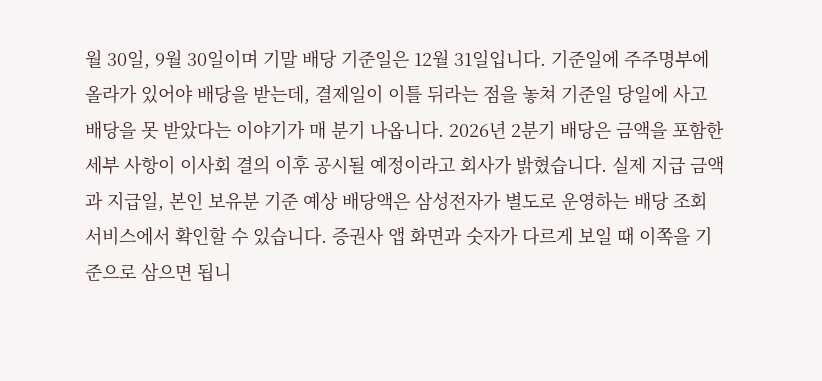월 30일, 9월 30일이며 기말 배당 기준일은 12월 31일입니다. 기준일에 주주명부에 올라가 있어야 배당을 받는데, 결제일이 이틀 뒤라는 점을 놓쳐 기준일 당일에 사고 배당을 못 받았다는 이야기가 매 분기 나옵니다. 2026년 2분기 배당은 금액을 포함한 세부 사항이 이사회 결의 이후 공시될 예정이라고 회사가 밝혔습니다. 실제 지급 금액과 지급일, 본인 보유분 기준 예상 배당액은 삼성전자가 별도로 운영하는 배당 조회 서비스에서 확인할 수 있습니다. 증권사 앱 화면과 숫자가 다르게 보일 때 이쪽을 기준으로 삼으면 됩니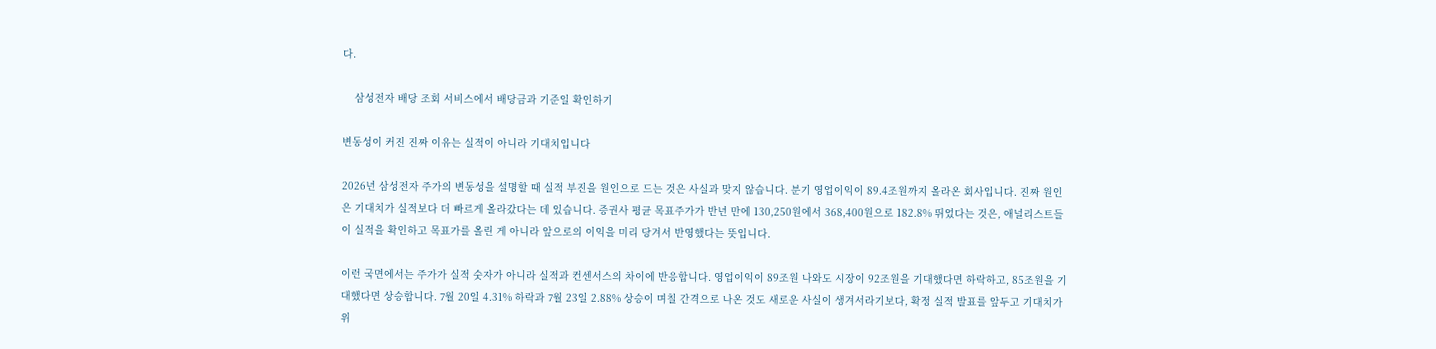다.

    삼성전자 배당 조회 서비스에서 배당금과 기준일 확인하기

변동성이 커진 진짜 이유는 실적이 아니라 기대치입니다

2026년 삼성전자 주가의 변동성을 설명할 때 실적 부진을 원인으로 드는 것은 사실과 맞지 않습니다. 분기 영업이익이 89.4조원까지 올라온 회사입니다. 진짜 원인은 기대치가 실적보다 더 빠르게 올라갔다는 데 있습니다. 증권사 평균 목표주가가 반년 만에 130,250원에서 368,400원으로 182.8% 뛰었다는 것은, 애널리스트들이 실적을 확인하고 목표가를 올린 게 아니라 앞으로의 이익을 미리 당겨서 반영했다는 뜻입니다.

이런 국면에서는 주가가 실적 숫자가 아니라 실적과 컨센서스의 차이에 반응합니다. 영업이익이 89조원 나와도 시장이 92조원을 기대했다면 하락하고, 85조원을 기대했다면 상승합니다. 7월 20일 4.31% 하락과 7월 23일 2.88% 상승이 며칠 간격으로 나온 것도 새로운 사실이 생겨서라기보다, 확정 실적 발표를 앞두고 기대치가 위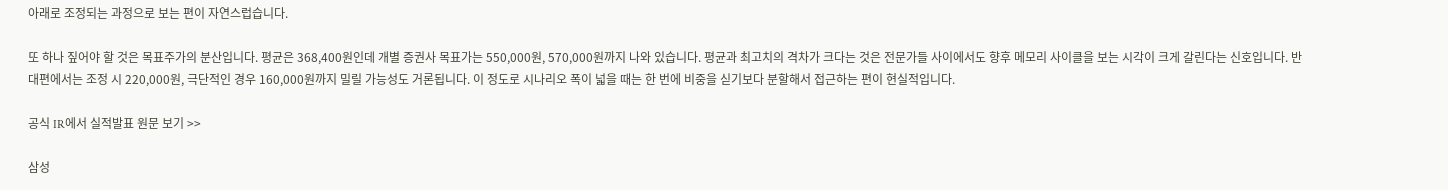아래로 조정되는 과정으로 보는 편이 자연스럽습니다.

또 하나 짚어야 할 것은 목표주가의 분산입니다. 평균은 368,400원인데 개별 증권사 목표가는 550,000원, 570,000원까지 나와 있습니다. 평균과 최고치의 격차가 크다는 것은 전문가들 사이에서도 향후 메모리 사이클을 보는 시각이 크게 갈린다는 신호입니다. 반대편에서는 조정 시 220,000원, 극단적인 경우 160,000원까지 밀릴 가능성도 거론됩니다. 이 정도로 시나리오 폭이 넓을 때는 한 번에 비중을 싣기보다 분할해서 접근하는 편이 현실적입니다.

공식 IR에서 실적발표 원문 보기 >>

삼성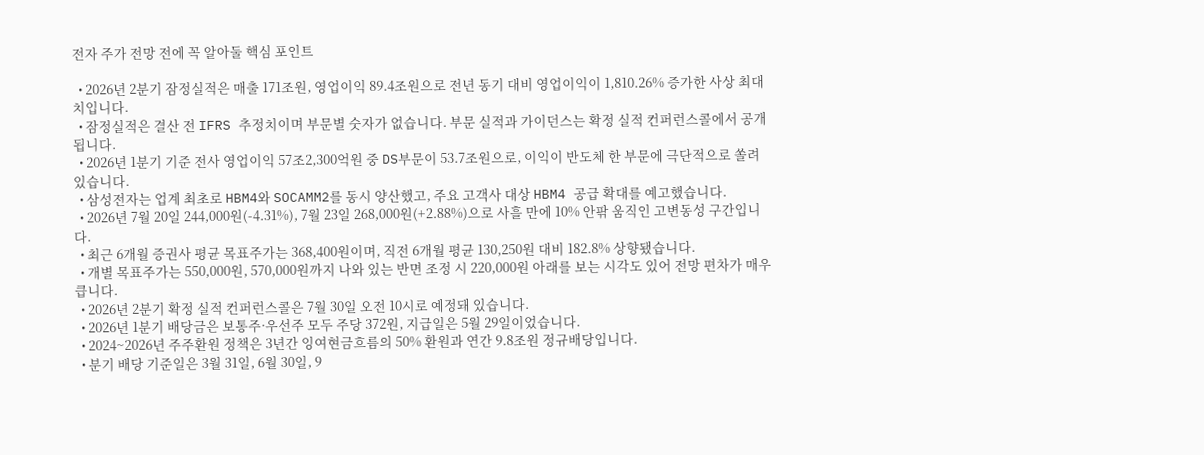전자 주가 전망 전에 꼭 알아둘 핵심 포인트

  • 2026년 2분기 잠정실적은 매출 171조원, 영업이익 89.4조원으로 전년 동기 대비 영업이익이 1,810.26% 증가한 사상 최대치입니다.
  • 잠정실적은 결산 전 IFRS 추정치이며 부문별 숫자가 없습니다. 부문 실적과 가이던스는 확정 실적 컨퍼런스콜에서 공개됩니다.
  • 2026년 1분기 기준 전사 영업이익 57조2,300억원 중 DS부문이 53.7조원으로, 이익이 반도체 한 부문에 극단적으로 쏠려 있습니다.
  • 삼성전자는 업계 최초로 HBM4와 SOCAMM2를 동시 양산했고, 주요 고객사 대상 HBM4 공급 확대를 예고했습니다.
  • 2026년 7월 20일 244,000원(-4.31%), 7월 23일 268,000원(+2.88%)으로 사흘 만에 10% 안팎 움직인 고변동성 구간입니다.
  • 최근 6개월 증권사 평균 목표주가는 368,400원이며, 직전 6개월 평균 130,250원 대비 182.8% 상향됐습니다.
  • 개별 목표주가는 550,000원, 570,000원까지 나와 있는 반면 조정 시 220,000원 아래를 보는 시각도 있어 전망 편차가 매우 큽니다.
  • 2026년 2분기 확정 실적 컨퍼런스콜은 7월 30일 오전 10시로 예정돼 있습니다.
  • 2026년 1분기 배당금은 보통주·우선주 모두 주당 372원, 지급일은 5월 29일이었습니다.
  • 2024~2026년 주주환원 정책은 3년간 잉여현금흐름의 50% 환원과 연간 9.8조원 정규배당입니다.
  • 분기 배당 기준일은 3월 31일, 6월 30일, 9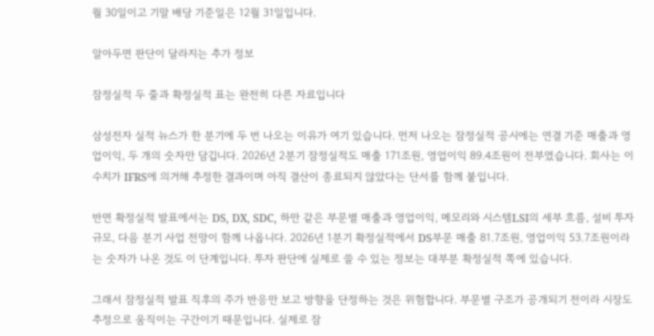월 30일이고 기말 배당 기준일은 12월 31일입니다.

알아두면 판단이 달라지는 추가 정보

잠정실적 두 줄과 확정실적 표는 완전히 다른 자료입니다

삼성전자 실적 뉴스가 한 분기에 두 번 나오는 이유가 여기 있습니다. 먼저 나오는 잠정실적 공시에는 연결 기준 매출과 영업이익, 두 개의 숫자만 담깁니다. 2026년 2분기 잠정실적도 매출 171조원, 영업이익 89.4조원이 전부였습니다. 회사는 이 수치가 IFRS에 의거해 추정한 결과이며 아직 결산이 종료되지 않았다는 단서를 함께 붙입니다.

반면 확정실적 발표에서는 DS, DX, SDC, 하만 같은 부문별 매출과 영업이익, 메모리와 시스템LSI의 세부 흐름, 설비 투자 규모, 다음 분기 사업 전망이 함께 나옵니다. 2026년 1분기 확정실적에서 DS부문 매출 81.7조원, 영업이익 53.7조원이라는 숫자가 나온 것도 이 단계입니다. 투자 판단에 실제로 쓸 수 있는 정보는 대부분 확정실적 쪽에 있습니다.

그래서 잠정실적 발표 직후의 주가 반응만 보고 방향을 단정하는 것은 위험합니다. 부문별 구조가 공개되기 전이라 시장도 추정으로 움직이는 구간이기 때문입니다. 실제로 잠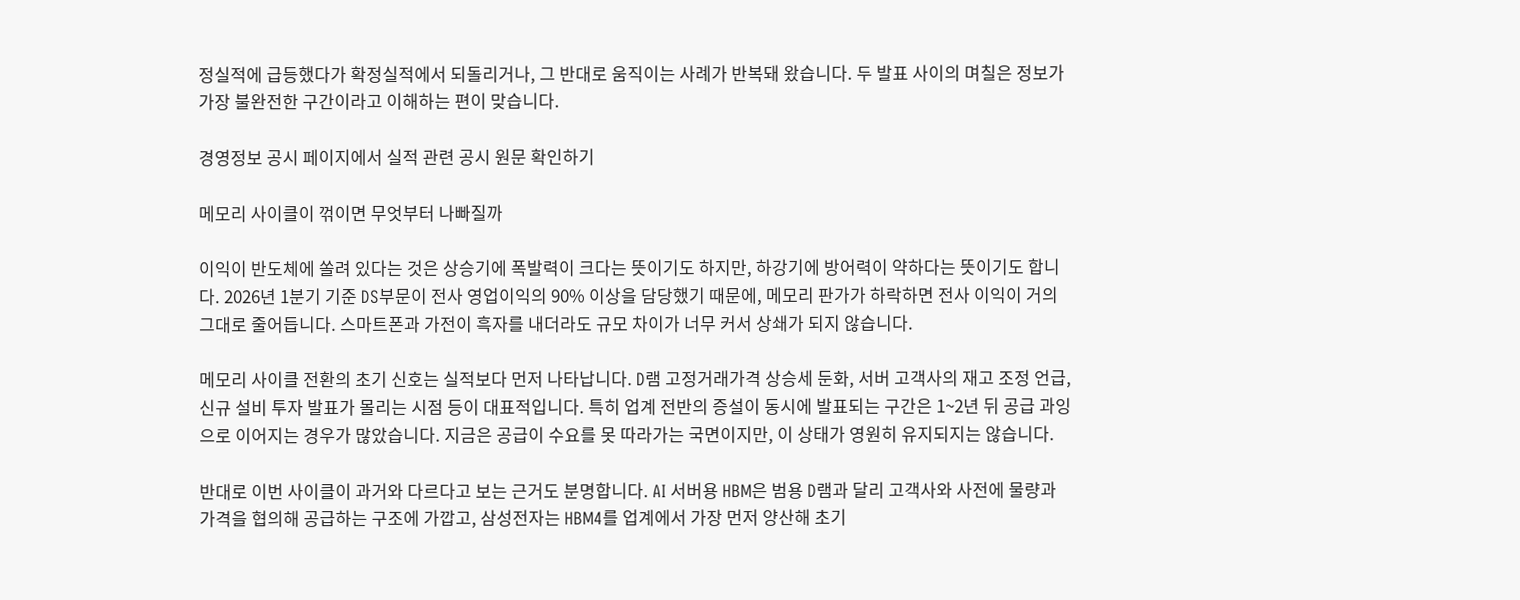정실적에 급등했다가 확정실적에서 되돌리거나, 그 반대로 움직이는 사례가 반복돼 왔습니다. 두 발표 사이의 며칠은 정보가 가장 불완전한 구간이라고 이해하는 편이 맞습니다.

경영정보 공시 페이지에서 실적 관련 공시 원문 확인하기

메모리 사이클이 꺾이면 무엇부터 나빠질까

이익이 반도체에 쏠려 있다는 것은 상승기에 폭발력이 크다는 뜻이기도 하지만, 하강기에 방어력이 약하다는 뜻이기도 합니다. 2026년 1분기 기준 DS부문이 전사 영업이익의 90% 이상을 담당했기 때문에, 메모리 판가가 하락하면 전사 이익이 거의 그대로 줄어듭니다. 스마트폰과 가전이 흑자를 내더라도 규모 차이가 너무 커서 상쇄가 되지 않습니다.

메모리 사이클 전환의 초기 신호는 실적보다 먼저 나타납니다. D램 고정거래가격 상승세 둔화, 서버 고객사의 재고 조정 언급, 신규 설비 투자 발표가 몰리는 시점 등이 대표적입니다. 특히 업계 전반의 증설이 동시에 발표되는 구간은 1~2년 뒤 공급 과잉으로 이어지는 경우가 많았습니다. 지금은 공급이 수요를 못 따라가는 국면이지만, 이 상태가 영원히 유지되지는 않습니다.

반대로 이번 사이클이 과거와 다르다고 보는 근거도 분명합니다. AI 서버용 HBM은 범용 D램과 달리 고객사와 사전에 물량과 가격을 협의해 공급하는 구조에 가깝고, 삼성전자는 HBM4를 업계에서 가장 먼저 양산해 초기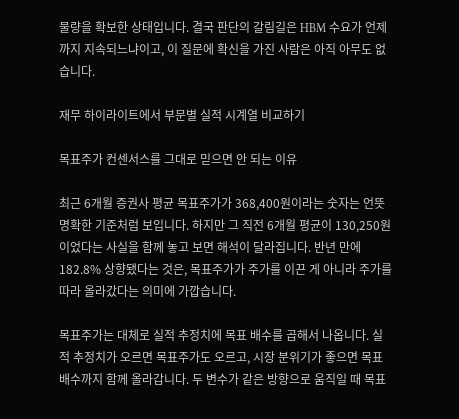물량을 확보한 상태입니다. 결국 판단의 갈림길은 HBM 수요가 언제까지 지속되느냐이고, 이 질문에 확신을 가진 사람은 아직 아무도 없습니다.

재무 하이라이트에서 부문별 실적 시계열 비교하기

목표주가 컨센서스를 그대로 믿으면 안 되는 이유

최근 6개월 증권사 평균 목표주가가 368,400원이라는 숫자는 언뜻 명확한 기준처럼 보입니다. 하지만 그 직전 6개월 평균이 130,250원이었다는 사실을 함께 놓고 보면 해석이 달라집니다. 반년 만에 182.8% 상향됐다는 것은, 목표주가가 주가를 이끈 게 아니라 주가를 따라 올라갔다는 의미에 가깝습니다.

목표주가는 대체로 실적 추정치에 목표 배수를 곱해서 나옵니다. 실적 추정치가 오르면 목표주가도 오르고, 시장 분위기가 좋으면 목표 배수까지 함께 올라갑니다. 두 변수가 같은 방향으로 움직일 때 목표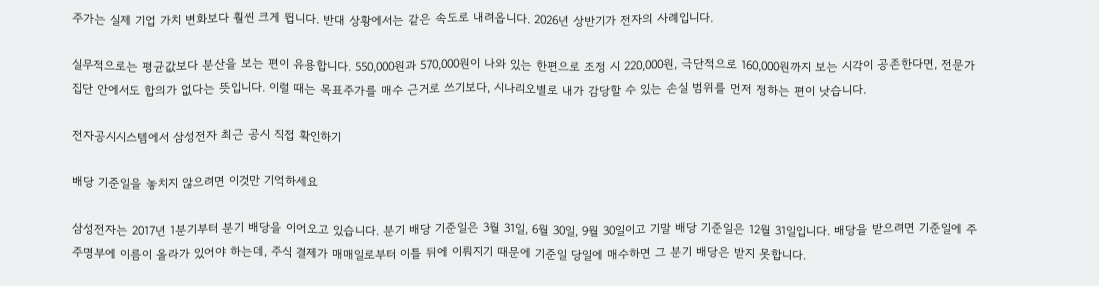주가는 실제 기업 가치 변화보다 훨씬 크게 뜁니다. 반대 상황에서는 같은 속도로 내려옵니다. 2026년 상반기가 전자의 사례입니다.

실무적으로는 평균값보다 분산을 보는 편이 유용합니다. 550,000원과 570,000원이 나와 있는 한편으로 조정 시 220,000원, 극단적으로 160,000원까지 보는 시각이 공존한다면, 전문가 집단 안에서도 합의가 없다는 뜻입니다. 이럴 때는 목표주가를 매수 근거로 쓰기보다, 시나리오별로 내가 감당할 수 있는 손실 범위를 먼저 정하는 편이 낫습니다.

전자공시시스템에서 삼성전자 최근 공시 직접 확인하기

배당 기준일을 놓치지 않으려면 이것만 기억하세요

삼성전자는 2017년 1분기부터 분기 배당을 이어오고 있습니다. 분기 배당 기준일은 3월 31일, 6월 30일, 9월 30일이고 기말 배당 기준일은 12월 31일입니다. 배당을 받으려면 기준일에 주주명부에 이름이 올라가 있어야 하는데, 주식 결제가 매매일로부터 이틀 뒤에 이뤄지기 때문에 기준일 당일에 매수하면 그 분기 배당은 받지 못합니다.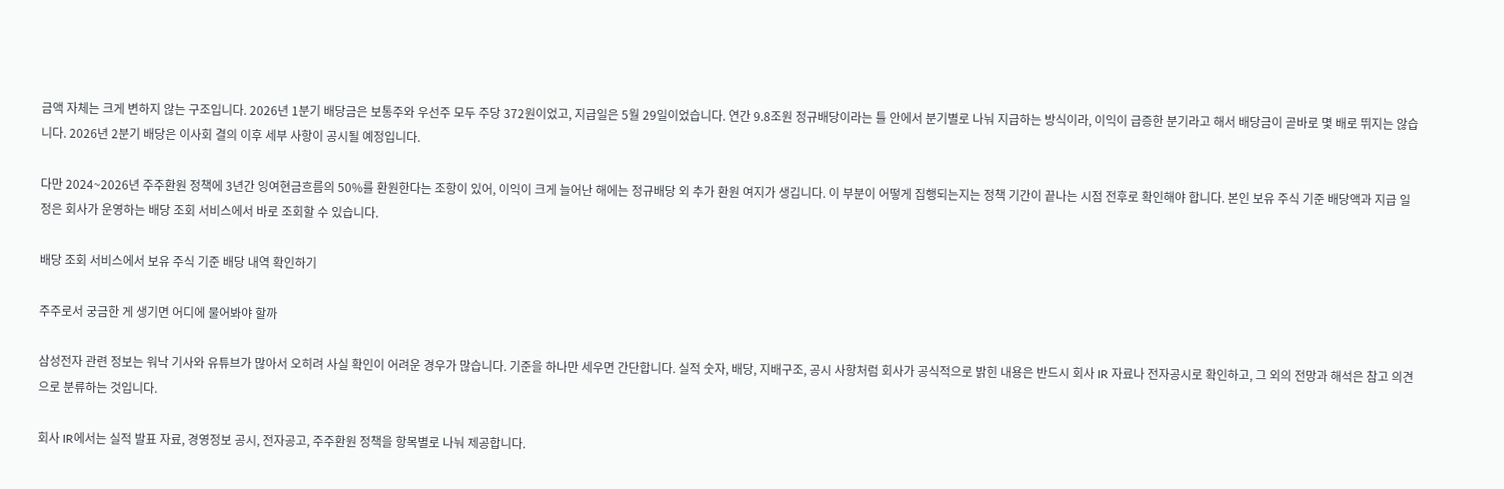금액 자체는 크게 변하지 않는 구조입니다. 2026년 1분기 배당금은 보통주와 우선주 모두 주당 372원이었고, 지급일은 5월 29일이었습니다. 연간 9.8조원 정규배당이라는 틀 안에서 분기별로 나눠 지급하는 방식이라, 이익이 급증한 분기라고 해서 배당금이 곧바로 몇 배로 뛰지는 않습니다. 2026년 2분기 배당은 이사회 결의 이후 세부 사항이 공시될 예정입니다.

다만 2024~2026년 주주환원 정책에 3년간 잉여현금흐름의 50%를 환원한다는 조항이 있어, 이익이 크게 늘어난 해에는 정규배당 외 추가 환원 여지가 생깁니다. 이 부분이 어떻게 집행되는지는 정책 기간이 끝나는 시점 전후로 확인해야 합니다. 본인 보유 주식 기준 배당액과 지급 일정은 회사가 운영하는 배당 조회 서비스에서 바로 조회할 수 있습니다.

배당 조회 서비스에서 보유 주식 기준 배당 내역 확인하기

주주로서 궁금한 게 생기면 어디에 물어봐야 할까

삼성전자 관련 정보는 워낙 기사와 유튜브가 많아서 오히려 사실 확인이 어려운 경우가 많습니다. 기준을 하나만 세우면 간단합니다. 실적 숫자, 배당, 지배구조, 공시 사항처럼 회사가 공식적으로 밝힌 내용은 반드시 회사 IR 자료나 전자공시로 확인하고, 그 외의 전망과 해석은 참고 의견으로 분류하는 것입니다.

회사 IR에서는 실적 발표 자료, 경영정보 공시, 전자공고, 주주환원 정책을 항목별로 나눠 제공합니다.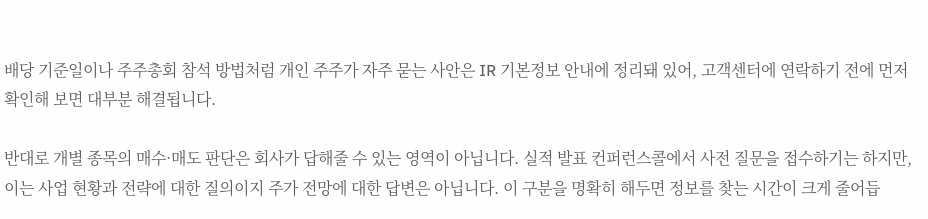배당 기준일이나 주주총회 참석 방법처럼 개인 주주가 자주 묻는 사안은 IR 기본정보 안내에 정리돼 있어, 고객센터에 연락하기 전에 먼저 확인해 보면 대부분 해결됩니다.

반대로 개별 종목의 매수·매도 판단은 회사가 답해줄 수 있는 영역이 아닙니다. 실적 발표 컨퍼런스콜에서 사전 질문을 접수하기는 하지만, 이는 사업 현황과 전략에 대한 질의이지 주가 전망에 대한 답변은 아닙니다. 이 구분을 명확히 해두면 정보를 찾는 시간이 크게 줄어듭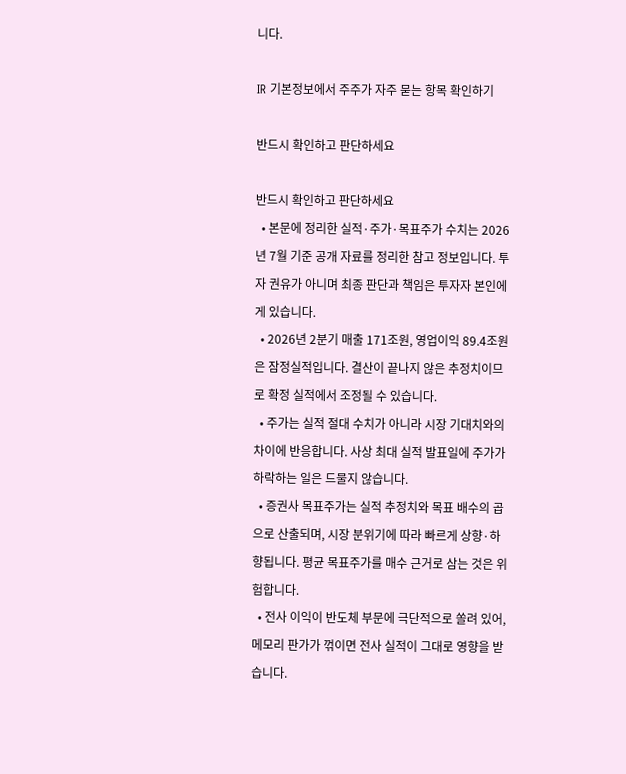니다.

IR 기본정보에서 주주가 자주 묻는 항목 확인하기

반드시 확인하고 판단하세요

반드시 확인하고 판단하세요
  • 본문에 정리한 실적·주가·목표주가 수치는 2026년 7월 기준 공개 자료를 정리한 참고 정보입니다. 투자 권유가 아니며 최종 판단과 책임은 투자자 본인에게 있습니다.
  • 2026년 2분기 매출 171조원, 영업이익 89.4조원은 잠정실적입니다. 결산이 끝나지 않은 추정치이므로 확정 실적에서 조정될 수 있습니다.
  • 주가는 실적 절대 수치가 아니라 시장 기대치와의 차이에 반응합니다. 사상 최대 실적 발표일에 주가가 하락하는 일은 드물지 않습니다.
  • 증권사 목표주가는 실적 추정치와 목표 배수의 곱으로 산출되며, 시장 분위기에 따라 빠르게 상향·하향됩니다. 평균 목표주가를 매수 근거로 삼는 것은 위험합니다.
  • 전사 이익이 반도체 부문에 극단적으로 쏠려 있어, 메모리 판가가 꺾이면 전사 실적이 그대로 영향을 받습니다.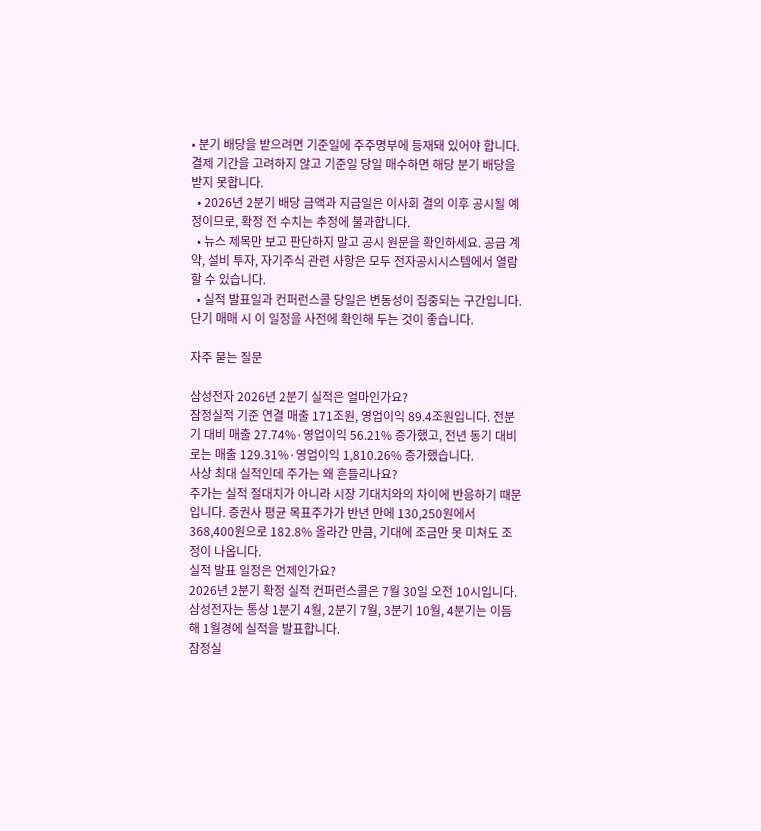• 분기 배당을 받으려면 기준일에 주주명부에 등재돼 있어야 합니다. 결제 기간을 고려하지 않고 기준일 당일 매수하면 해당 분기 배당을 받지 못합니다.
  • 2026년 2분기 배당 금액과 지급일은 이사회 결의 이후 공시될 예정이므로, 확정 전 수치는 추정에 불과합니다.
  • 뉴스 제목만 보고 판단하지 말고 공시 원문을 확인하세요. 공급 계약, 설비 투자, 자기주식 관련 사항은 모두 전자공시시스템에서 열람할 수 있습니다.
  • 실적 발표일과 컨퍼런스콜 당일은 변동성이 집중되는 구간입니다. 단기 매매 시 이 일정을 사전에 확인해 두는 것이 좋습니다.

자주 묻는 질문

삼성전자 2026년 2분기 실적은 얼마인가요?
잠정실적 기준 연결 매출 171조원, 영업이익 89.4조원입니다. 전분기 대비 매출 27.74%·영업이익 56.21% 증가했고, 전년 동기 대비로는 매출 129.31%·영업이익 1,810.26% 증가했습니다.
사상 최대 실적인데 주가는 왜 흔들리나요?
주가는 실적 절대치가 아니라 시장 기대치와의 차이에 반응하기 때문입니다. 증권사 평균 목표주가가 반년 만에 130,250원에서 368,400원으로 182.8% 올라간 만큼, 기대에 조금만 못 미쳐도 조정이 나옵니다.
실적 발표 일정은 언제인가요?
2026년 2분기 확정 실적 컨퍼런스콜은 7월 30일 오전 10시입니다. 삼성전자는 통상 1분기 4월, 2분기 7월, 3분기 10월, 4분기는 이듬해 1월경에 실적을 발표합니다.
잠정실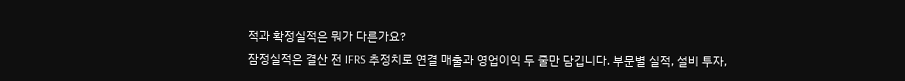적과 확정실적은 뭐가 다른가요?
잠정실적은 결산 전 IFRS 추정치로 연결 매출과 영업이익 두 줄만 담깁니다. 부문별 실적, 설비 투자,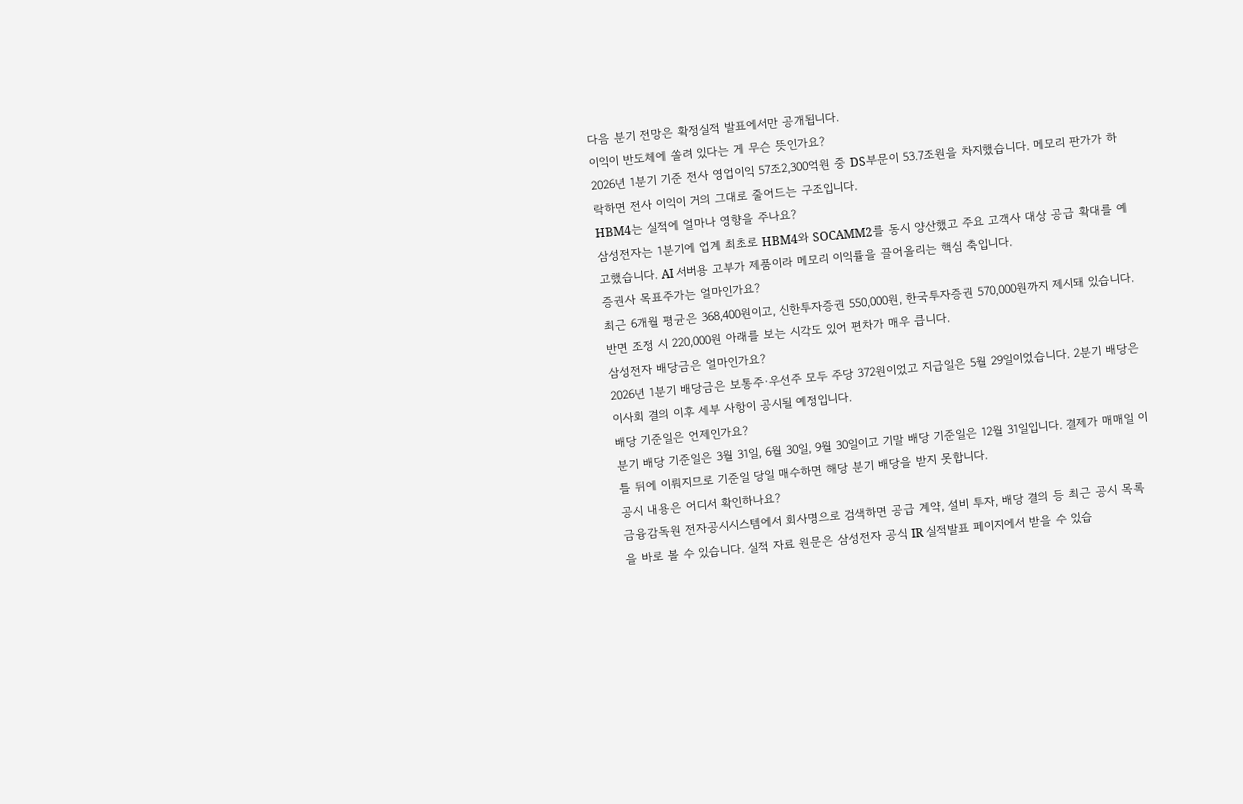다음 분기 전망은 확정실적 발표에서만 공개됩니다.
이익이 반도체에 쏠려 있다는 게 무슨 뜻인가요?
2026년 1분기 기준 전사 영업이익 57조2,300억원 중 DS부문이 53.7조원을 차지했습니다. 메모리 판가가 하락하면 전사 이익이 거의 그대로 줄어드는 구조입니다.
HBM4는 실적에 얼마나 영향을 주나요?
삼성전자는 1분기에 업계 최초로 HBM4와 SOCAMM2를 동시 양산했고 주요 고객사 대상 공급 확대를 예고했습니다. AI 서버용 고부가 제품이라 메모리 이익률을 끌어올리는 핵심 축입니다.
증권사 목표주가는 얼마인가요?
최근 6개월 평균은 368,400원이고, 신한투자증권 550,000원, 한국투자증권 570,000원까지 제시돼 있습니다. 반면 조정 시 220,000원 아래를 보는 시각도 있어 편차가 매우 큽니다.
삼성전자 배당금은 얼마인가요?
2026년 1분기 배당금은 보통주·우선주 모두 주당 372원이었고 지급일은 5월 29일이었습니다. 2분기 배당은 이사회 결의 이후 세부 사항이 공시될 예정입니다.
배당 기준일은 언제인가요?
분기 배당 기준일은 3월 31일, 6월 30일, 9월 30일이고 기말 배당 기준일은 12월 31일입니다. 결제가 매매일 이틀 뒤에 이뤄지므로 기준일 당일 매수하면 해당 분기 배당을 받지 못합니다.
공시 내용은 어디서 확인하나요?
금융감독원 전자공시시스템에서 회사명으로 검색하면 공급 계약, 설비 투자, 배당 결의 등 최근 공시 목록을 바로 볼 수 있습니다. 실적 자료 원문은 삼성전자 공식 IR 실적발표 페이지에서 받을 수 있습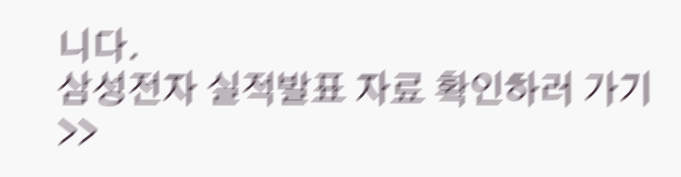니다.
삼성전자 실적발표 자료 확인하러 가기 >>